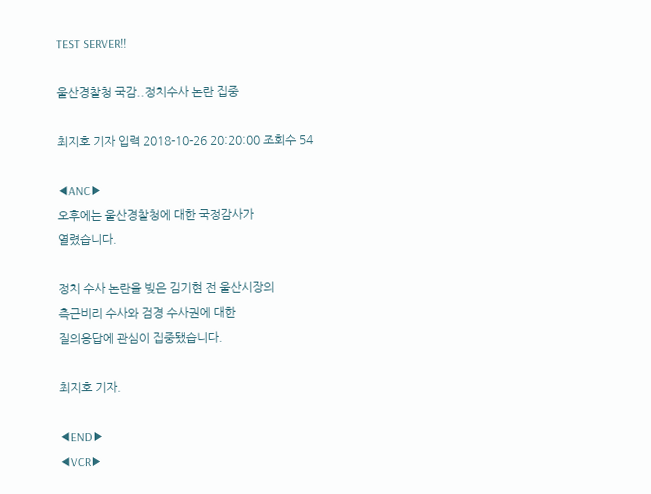TEST SERVER!!

울산경찰청 국감..정치수사 논란 집중

최지호 기자 입력 2018-10-26 20:20:00 조회수 54

◀ANC▶
오후에는 울산경찰청에 대한 국정감사가
열렸습니다.

정치 수사 논란을 빚은 김기현 전 울산시장의
측근비리 수사와 검경 수사권에 대한
질의응답에 관심이 집중됐습니다.

최지호 기자.

◀END▶
◀VCR▶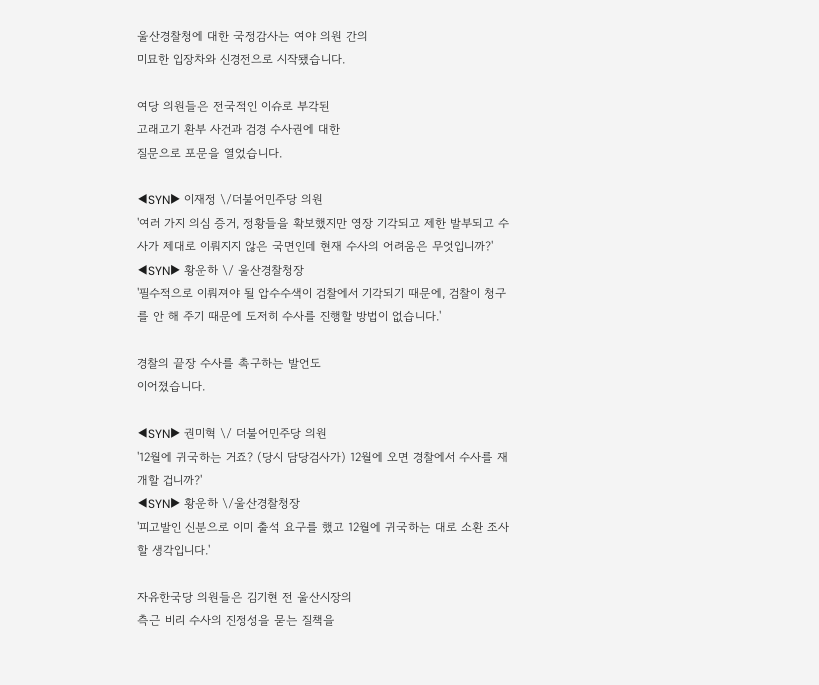울산경찰청에 대한 국정감사는 여야 의원 간의
미묘한 입장차와 신경전으로 시작됐습니다.

여당 의원들은 전국적인 이슈로 부각된
고래고기 환부 사건과 검경 수사권에 대한
질문으로 포문을 열었습니다.

◀SYN▶ 이재정 \/더불어민주당 의원
'여러 가지 의심 증거, 정황들을 확보했지만 영장 기각되고 제한 발부되고 수사가 제대로 이뤄지지 않은 국면인데 현재 수사의 어려움은 무엇입니까?'
◀SYN▶ 황운하 \/ 울산경찰청장
'필수적으로 이뤄져야 될 압수수색이 검찰에서 기각되기 때문에, 검찰이 청구를 안 해 주기 때문에 도저히 수사를 진행할 방법이 없습니다.'

경찰의 끝장 수사를 촉구하는 발언도
이어졌습니다.

◀SYN▶ 권미혁 \/ 더불어민주당 의원
'12월에 귀국하는 거죠? (당시 담당검사가) 12월에 오면 경찰에서 수사를 재개할 겁니까?'
◀SYN▶ 황운하 \/울산경찰청장
'피고발인 신분으로 이미 출석 요구를 했고 12월에 귀국하는 대로 소환 조사할 생각입니다.'

자유한국당 의원들은 김기현 전 울산시장의
측근 비리 수사의 진정성을 묻는 질책을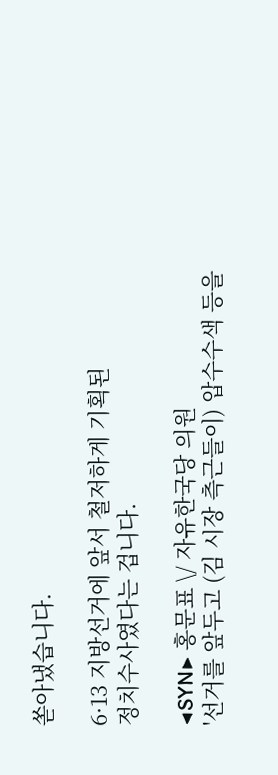쏟아냈습니다.

6·13 지방선거에 앞서 철저하게 기획된
정치수사였다는 겁니다.

◀SYN▶ 홍문표 \/ 자유한국당 의원
'선거를 앞두고 (김 시장 측근들이) 압수수색 등을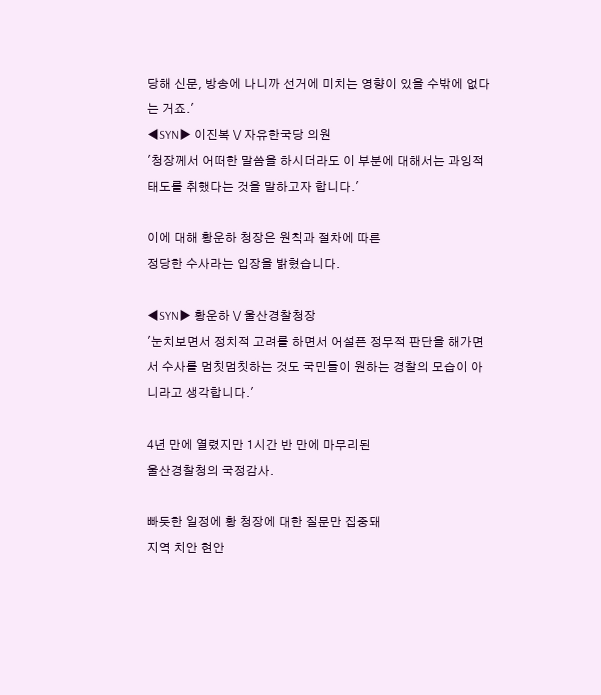당해 신문, 방송에 나니까 선거에 미치는 영향이 있을 수밖에 없다는 거죠.'
◀SYN▶ 이진복 \/ 자유한국당 의원
'청장께서 어떠한 말씀을 하시더라도 이 부분에 대해서는 과잉적 태도를 취했다는 것을 말하고자 합니다.'

이에 대해 황운하 청장은 원칙과 절차에 따른
정당한 수사라는 입장을 밝혔습니다.

◀SYN▶ 황운하 \/ 울산경찰청장
'눈치보면서 정치적 고려를 하면서 어설픈 정무적 판단을 해가면서 수사를 멈칫멈칫하는 것도 국민들이 원하는 경찰의 모습이 아니라고 생각합니다.'

4년 만에 열렸지만 1시간 반 만에 마무리된
울산경찰청의 국정감사.

빠듯한 일정에 황 청장에 대한 질문만 집중돼
지역 치안 현안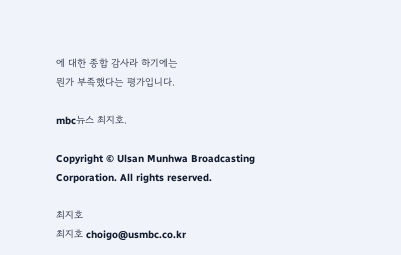에 대한 종합 감사라 하기에는
뭔가 부족했다는 평가입니다.

mbc뉴스 최지호.

Copyright © Ulsan Munhwa Broadcasting Corporation. All rights reserved.

최지호
최지호 choigo@usmbc.co.kr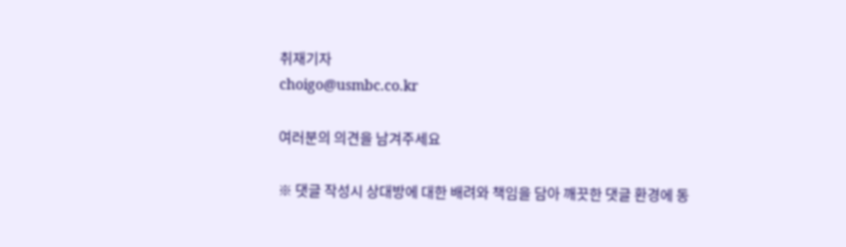취재기자
choigo@usmbc.co.kr

여러분의 의견을 남겨주세요

※ 댓글 작성시 상대방에 대한 배려와 책임을 담아 깨끗한 댓글 환경에 동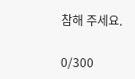참해 주세요.

0/300